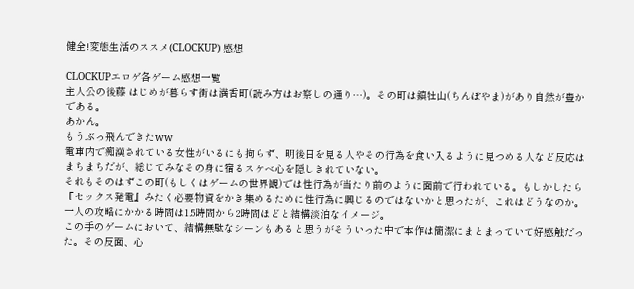健全!変態生活のススメ(CLOCKUP) 感想

CLOCKUPエロゲ各ゲーム感想一覧
主人公の後藤 はじめが暮らす街は満香町(読み方はお察しの通り…)。その町は鎮牡山(ちんぽやま)があり自然が豊かである。
あかん。
もうぶっ飛んできたww
電車内で痴漢されている女性がいるにも拘らず、明後日を見る人やその行為を食い入るように見つめる人など反応はまちまちだが、総じてみなその身に宿るスケベ心を隠しきれていない。
それもそのはずこの町(もしくはゲームの世界観)では性行為が当たり前のように面前で行われている。もしかしたら『セックス発電』みたく必要物資をかき集めるために性行為に興じるのではないかと思ったが、これはどうなのか。
一人の攻略にかかる時間は1.5時間から2時間ほどと結構淡泊なイメージ。
この手のゲームにおいて、結構無駄なシーンもあると思うがそういった中で本作は簡潔にまとまっていて好感触だった。その反面、心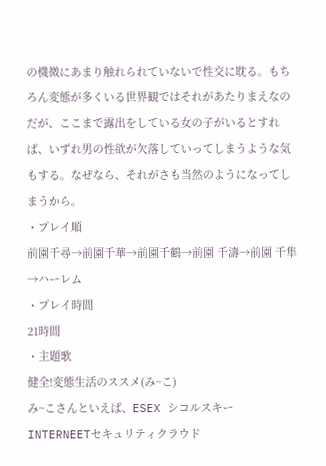の機微にあまり触れられていないで性交に耽る。もちろん変態が多くいる世界観ではそれがあたりまえなのだが、ここまで露出をしている女の子がいるとすれば、いずれ男の性欲が欠落していってしまうような気もする。なぜなら、それがさも当然のようになってしまうから。
・プレイ順
前園千尋→前園千華→前園千鶴→前園 千濤→前園 千隼→ハーレム
・プレイ時間
21時間
・主題歌
健全!変態生活のススメ(み~こ)
み~こさんといえば、ESEX シコルスキー INTERNEETセキュリティクラウド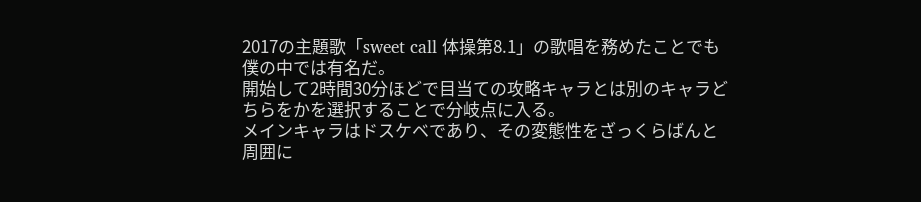2017の主題歌「sweet call 体操第8.1」の歌唱を務めたことでも僕の中では有名だ。
開始して2時間30分ほどで目当ての攻略キャラとは別のキャラどちらをかを選択することで分岐点に入る。
メインキャラはドスケベであり、その変態性をざっくらばんと周囲に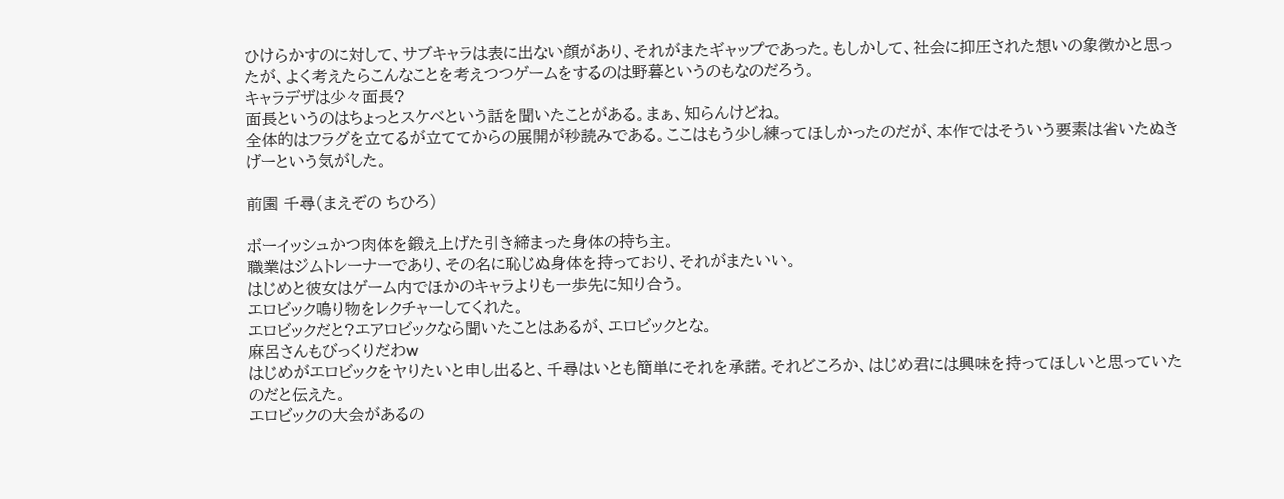ひけらかすのに対して、サブキャラは表に出ない顔があり、それがまたギャップであった。もしかして、社会に抑圧された想いの象徴かと思ったが、よく考えたらこんなことを考えつつゲームをするのは野暮というのもなのだろう。
キャラデザは少々面長?
面長というのはちょっとスケベという話を聞いたことがある。まぁ、知らんけどね。
全体的はフラグを立てるが立ててからの展開が秒読みである。ここはもう少し練ってほしかったのだが、本作ではそういう要素は省いたぬきげーという気がした。

前園 千尋(まえぞの ちひろ)

ボーイッシュかつ肉体を鍛え上げた引き締まった身体の持ち主。
職業はジムトレーナーであり、その名に恥じぬ身体を持っており、それがまたいい。
はじめと彼女はゲーム内でほかのキャラよりも一歩先に知り合う。
エロビック鳴り物をレクチャーしてくれた。
エロビックだと?エアロビックなら聞いたことはあるが、エロビックとな。
麻呂さんもびっくりだわw
はじめがエロビックをヤりたいと申し出ると、千尋はいとも簡単にそれを承諾。それどころか、はじめ君には興味を持ってほしいと思っていたのだと伝えた。
エロビックの大会があるの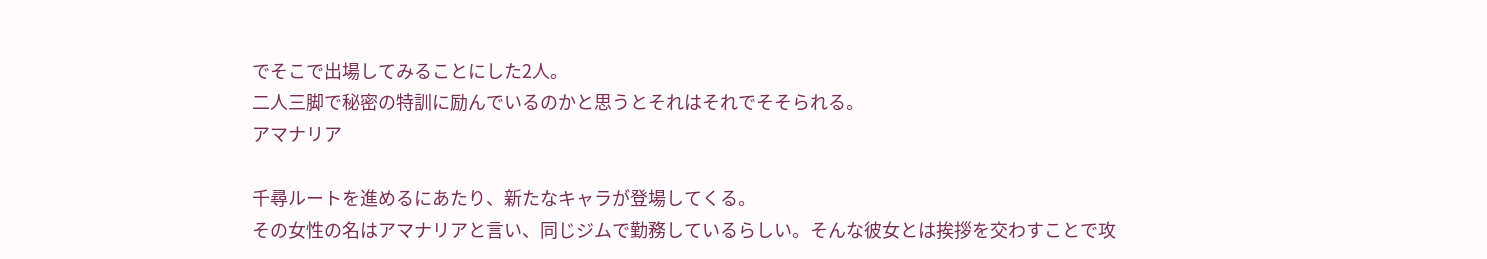でそこで出場してみることにした2人。
二人三脚で秘密の特訓に励んでいるのかと思うとそれはそれでそそられる。
アマナリア

千尋ルートを進めるにあたり、新たなキャラが登場してくる。
その女性の名はアマナリアと言い、同じジムで勤務しているらしい。そんな彼女とは挨拶を交わすことで攻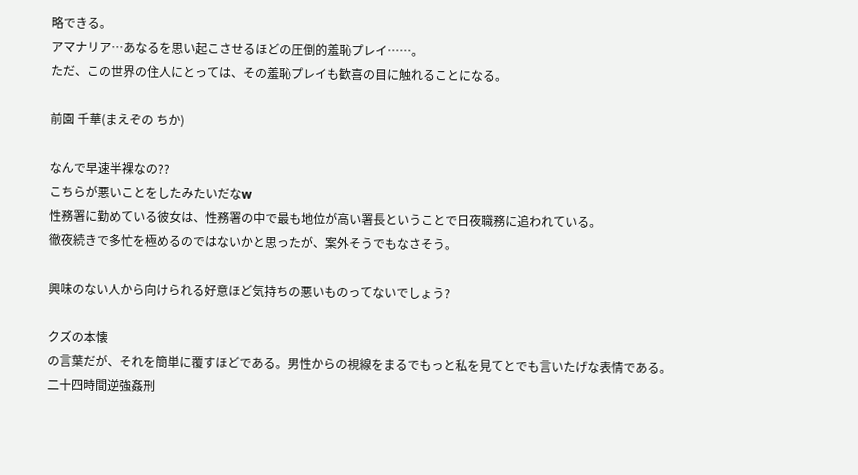略できる。
アマナリア…あなるを思い起こさせるほどの圧倒的羞恥プレイ……。
ただ、この世界の住人にとっては、その羞恥プレイも歓喜の目に触れることになる。

前園 千華(まえぞの ちか)

なんで早速半裸なの??
こちらが悪いことをしたみたいだなw
性務署に勤めている彼女は、性務署の中で最も地位が高い署長ということで日夜職務に追われている。
徹夜続きで多忙を極めるのではないかと思ったが、案外そうでもなさそう。

興味のない人から向けられる好意ほど気持ちの悪いものってないでしょう?

クズの本懐
の言葉だが、それを簡単に覆すほどである。男性からの視線をまるでもっと私を見てとでも言いたげな表情である。
二十四時間逆強姦刑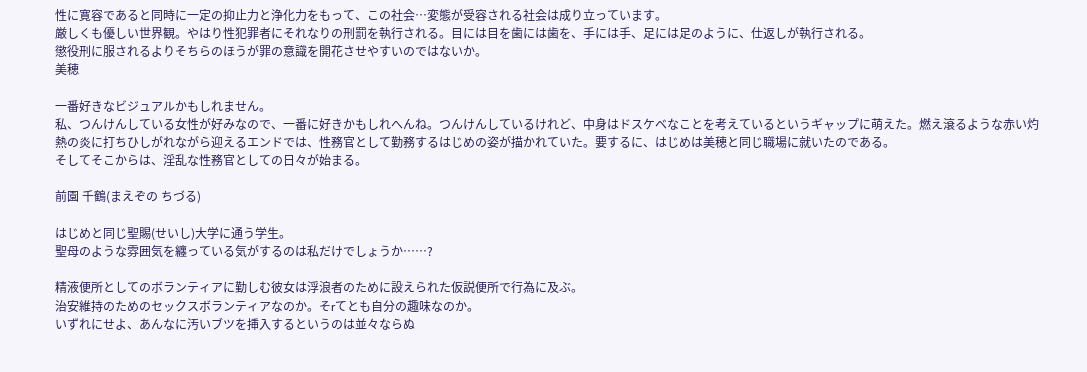性に寛容であると同時に一定の抑止力と浄化力をもって、この社会…変態が受容される社会は成り立っています。
厳しくも優しい世界観。やはり性犯罪者にそれなりの刑罰を執行される。目には目を歯には歯を、手には手、足には足のように、仕返しが執行される。
懲役刑に服されるよりそちらのほうが罪の意識を開花させやすいのではないか。
美穂

一番好きなビジュアルかもしれません。
私、つんけんしている女性が好みなので、一番に好きかもしれへんね。つんけんしているけれど、中身はドスケベなことを考えているというギャップに萌えた。燃え滾るような赤い灼熱の炎に打ちひしがれながら迎えるエンドでは、性務官として勤務するはじめの姿が描かれていた。要するに、はじめは美穂と同じ職場に就いたのである。
そしてそこからは、淫乱な性務官としての日々が始まる。

前園 千鶴(まえぞの ちづる)

はじめと同じ聖賜(せいし)大学に通う学生。
聖母のような雰囲気を纏っている気がするのは私だけでしょうか……?

精液便所としてのボランティアに勤しむ彼女は浮浪者のために設えられた仮説便所で行為に及ぶ。
治安維持のためのセックスボランティアなのか。そrてとも自分の趣味なのか。
いずれにせよ、あんなに汚いブツを挿入するというのは並々ならぬ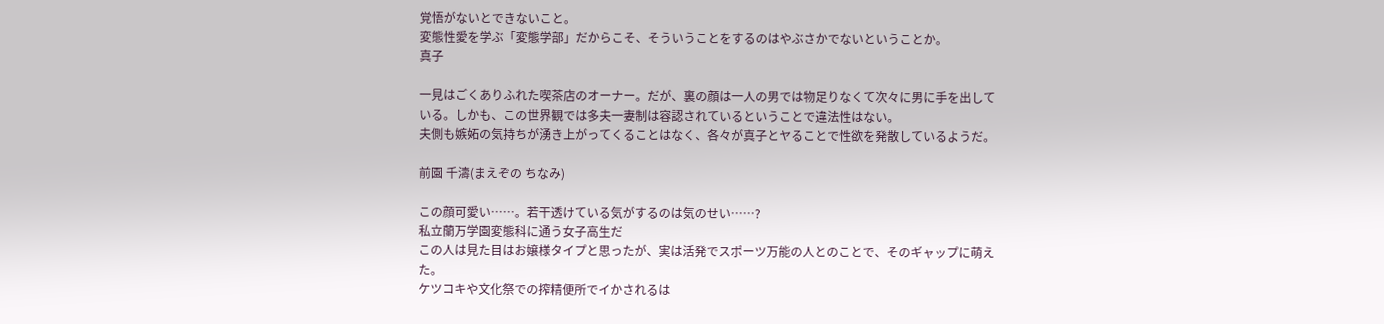覚悟がないとできないこと。
変態性愛を学ぶ「変態学部」だからこそ、そういうことをするのはやぶさかでないということか。
真子

一見はごくありふれた喫茶店のオーナー。だが、裏の顔は一人の男では物足りなくて次々に男に手を出している。しかも、この世界観では多夫一妻制は容認されているということで違法性はない。
夫側も嫉妬の気持ちが湧き上がってくることはなく、各々が真子とヤることで性欲を発散しているようだ。

前園 千濤(まえぞの ちなみ)

この顔可愛い……。若干透けている気がするのは気のせい……?
私立蘭万学園変態科に通う女子高生だ
この人は見た目はお嬢様タイプと思ったが、実は活発でスポーツ万能の人とのことで、そのギャップに萌えた。
ケツコキや文化祭での搾精便所でイかされるは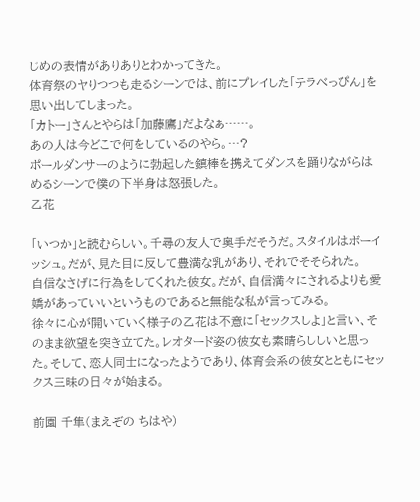じめの表情がありありとわかってきた。
体育祭のヤりつつも走るシーンでは、前にプレイした「テラべっぴん」を思い出してしまった。
「カトー」さんとやらは「加藤鷹」だよなぁ……。
あの人は今どこで何をしているのやら。…?
ポールダンサーのように勃起した鎮棒を携えてダンスを踊りながらはめるシーンで僕の下半身は怒張した。
乙花

「いつか」と読むらしい。千尋の友人で奥手だそうだ。スタイルはボーイッシュ。だが、見た目に反して豊満な乳があり、それでそそられた。
自信なさげに行為をしてくれた彼女。だが、自信満々にされるよりも愛嬌があっていいというものであると無能な私が言ってみる。
徐々に心が開いていく様子の乙花は不意に「セックスしよ」と言い、そのまま欲望を突き立てた。レオタード姿の彼女も素晴らししいと思った。そして、恋人同士になったようであり、体育会系の彼女とともにセックス三昧の日々が始まる。

前園 千隼(まえぞの ちはや)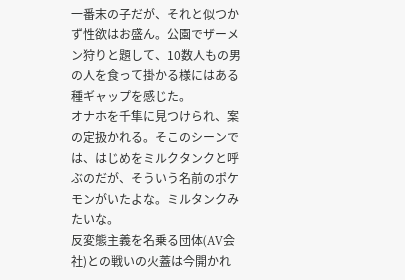一番末の子だが、それと似つかず性欲はお盛ん。公園でザーメン狩りと題して、10数人もの男の人を食って掛かる様にはある種ギャップを感じた。
オナホを千隼に見つけられ、案の定扱かれる。そこのシーンでは、はじめをミルクタンクと呼ぶのだが、そういう名前のポケモンがいたよな。ミルタンクみたいな。
反変態主義を名乗る団体(AV会社)との戦いの火蓋は今開かれ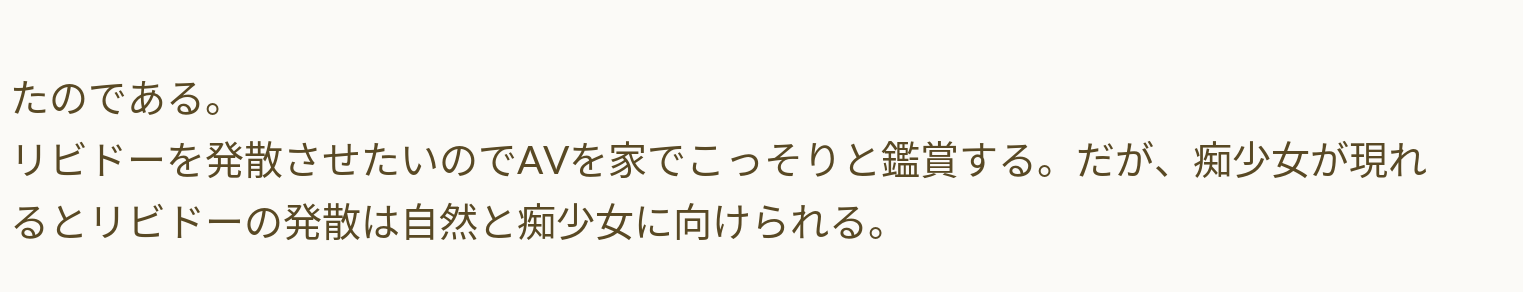たのである。
リビドーを発散させたいのでAVを家でこっそりと鑑賞する。だが、痴少女が現れるとリビドーの発散は自然と痴少女に向けられる。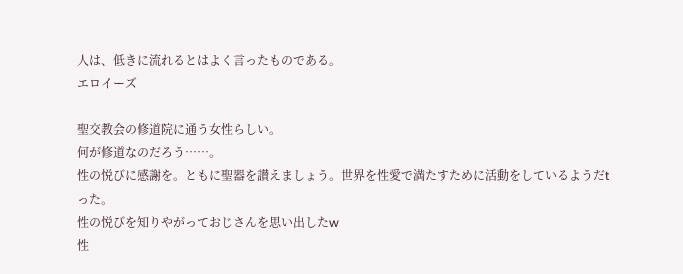人は、低きに流れるとはよく言ったものである。
エロイーズ

聖交教会の修道院に通う女性らしい。
何が修道なのだろう……。
性の悦びに感謝を。ともに聖器を讃えましょう。世界を性愛で満たすために活動をしているようだtった。
性の悦びを知りやがっておじさんを思い出したw
性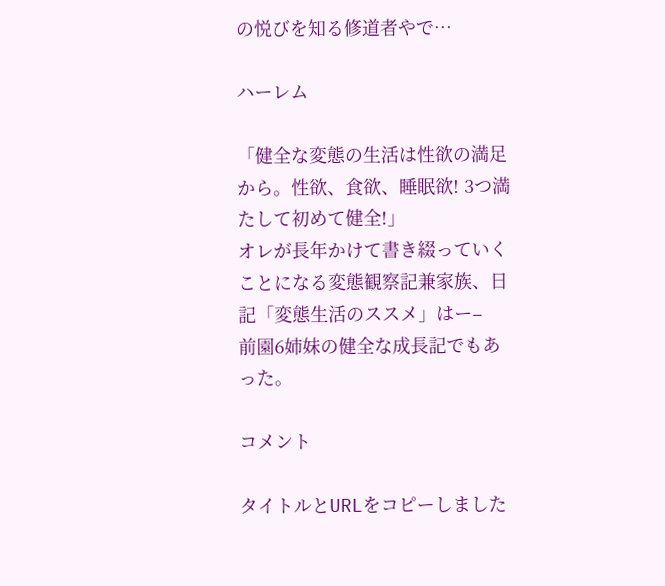の悦びを知る修道者やで…

ハーレム

「健全な変態の生活は性欲の満足から。性欲、食欲、睡眠欲! 3つ満たして初めて健全!」
オレが長年かけて書き綴っていくことになる変態観察記兼家族、日記「変態生活のススメ」はー–
前園6姉妹の健全な成長記でもあった。

コメント

タイトルとURLをコピーしました